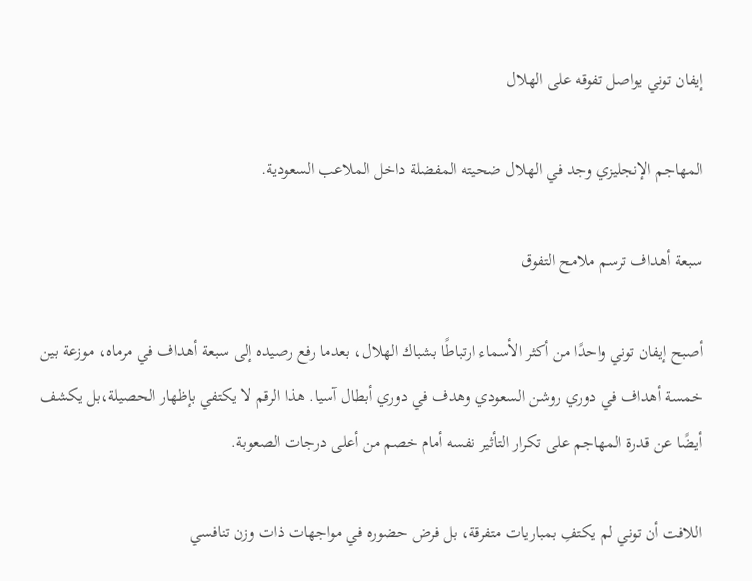إيفان توني يواصل تفوقه على الهلال

المهاجم الإنجليزي وجد في الهلال ضحيته المفضلة داخل الملاعب السعودية.

سبعة أهداف ترسم ملامح التفوق

أصبح إيفان توني واحدًا من أكثر الأسماء ارتباطًا بشباك الهلال، بعدما رفع رصيده إلى سبعة أهداف في مرماه، موزعة بين خمسة أهداف في دوري روشن السعودي وهدف في دوري أبطال آسيا. هذا الرقم لا يكتفي بإظهار الحصيلة،بل يكشف أيضًا عن قدرة المهاجم على تكرار التأثير نفسه أمام خصم من أعلى درجات الصعوبة.

اللافت أن توني لم يكتفِ بمباريات متفرقة، بل فرض حضوره في مواجهات ذات وزن تنافسي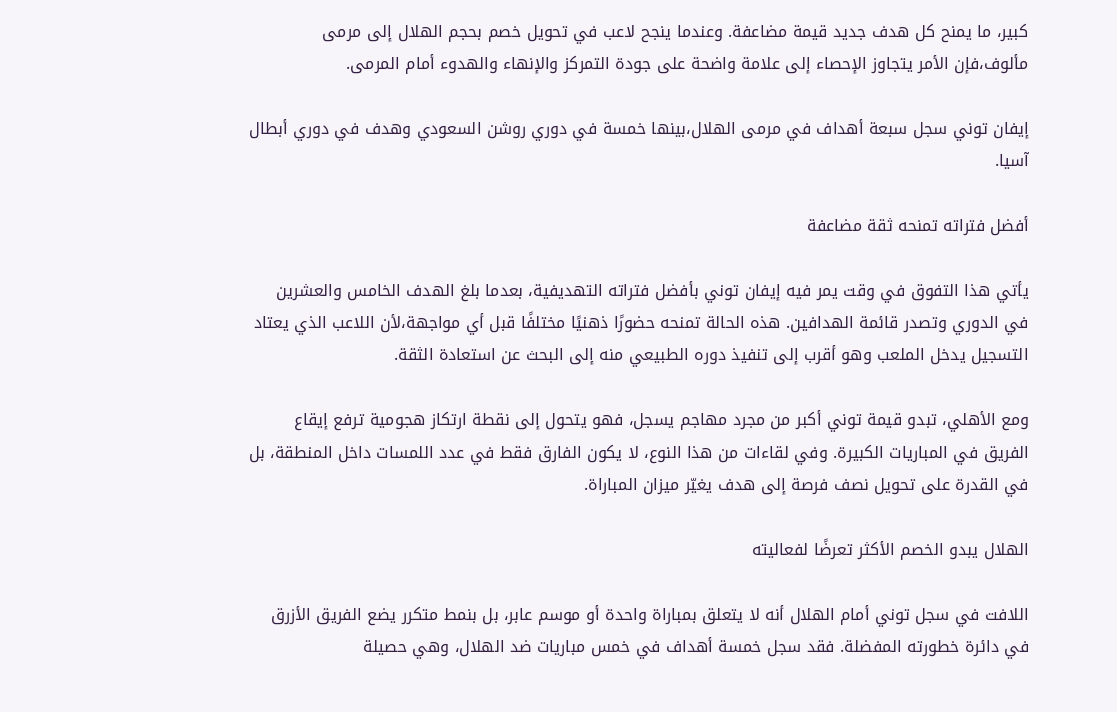كبير، ما يمنح كل هدف جديد قيمة مضاعفة. وعندما ينجح لاعب في تحويل خصم بحجم الهلال إلى مرمى مألوف،فإن الأمر يتجاوز الإحصاء إلى علامة واضحة على جودة التمركز والإنهاء والهدوء أمام المرمى.

إيفان توني سجل سبعة أهداف في مرمى الهلال،بينها خمسة في دوري روشن السعودي وهدف في دوري أبطال آسيا.

أفضل فتراته تمنحه ثقة مضاعفة

يأتي هذا التفوق في وقت يمر فيه إيفان توني بأفضل فتراته التهديفية، بعدما بلغ الهدف الخامس والعشرين في الدوري وتصدر قائمة الهدافين. هذه الحالة تمنحه حضورًا ذهنيًا مختلفًا قبل أي مواجهة،لأن اللاعب الذي يعتاد التسجيل يدخل الملعب وهو أقرب إلى تنفيذ دوره الطبيعي منه إلى البحث عن استعادة الثقة.

ومع الأهلي، تبدو قيمة توني أكبر من مجرد مهاجم يسجل، فهو يتحول إلى نقطة ارتكاز هجومية ترفع إيقاع الفريق في المباريات الكبيرة. وفي لقاءات من هذا النوع، لا يكون الفارق فقط في عدد اللمسات داخل المنطقة، بل في القدرة على تحويل نصف فرصة إلى هدف يغيّر ميزان المباراة.

الهلال يبدو الخصم الأكثر تعرضًا لفعاليته

اللافت في سجل توني أمام الهلال أنه لا يتعلق بمباراة واحدة أو موسم عابر، بل بنمط متكرر يضع الفريق الأزرق في دائرة خطورته المفضلة. فقد سجل خمسة أهداف في خمس مباريات ضد الهلال، وهي حصيلة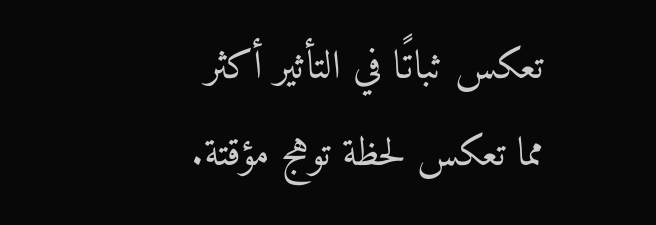تعكس ثباتًا في التأثير أكثر مما تعكس لحظة توهج مؤقتة.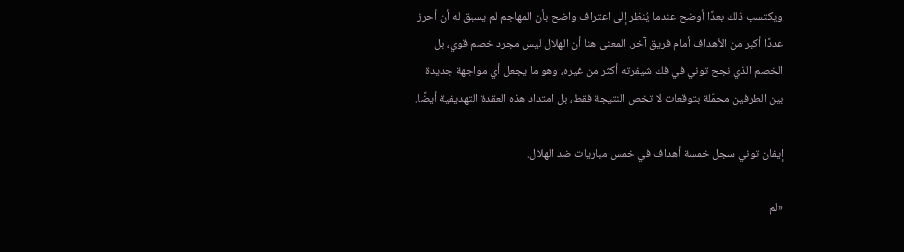ويكتسب ذلك بعدًا أوضح عندما يُنظر إلى اعتراف واضح بأن المهاجم لم يسبق له أن أحرز عددًا أكبر من الأهداف أمام فريق آخر. المعنى هنا أن الهلال ليس مجرد خصم قوي، بل الخصم الذي نجح توني في فك شيفرته أكثر من غيره، وهو ما يجعل أي مواجهة جديدة بين الطرفين محمّلة بتوقعات لا تخص النتيجة فقط، بل امتداد هذه العقدة التهديفية أيضًا.

إيفان توني سجل خمسة أهداف في خمس مباريات ضد الهلال.

«لم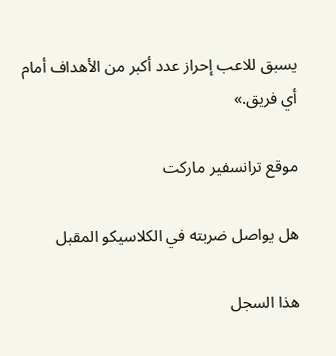يسبق للاعب إحراز عدد أكبر من الأهداف أمام أي فريق.»

موقع ترانسفير ماركت

هل يواصل ضربته في الكلاسيكو المقبل

هذا السجل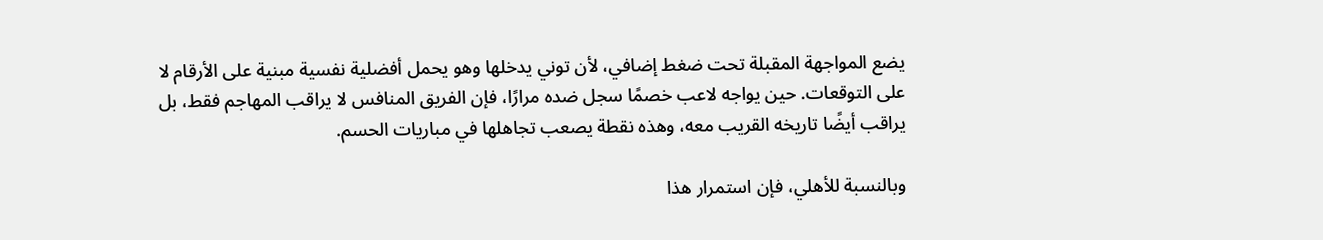يضع المواجهة المقبلة تحت ضغط إضافي، لأن توني يدخلها وهو يحمل أفضلية نفسية مبنية على الأرقام لا على التوقعات. حين يواجه لاعب خصمًا سجل ضده مرارًا، فإن الفريق المنافس لا يراقب المهاجم فقط، بل يراقب أيضًا تاريخه القريب معه، وهذه نقطة يصعب تجاهلها في مباريات الحسم.

وبالنسبة للأهلي، فإن استمرار هذا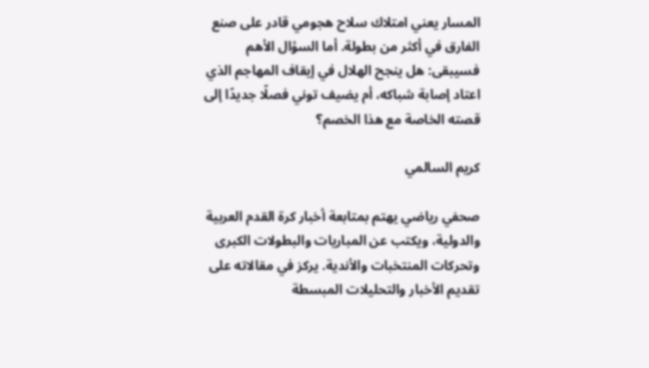المسار يعني امتلاك سلاح هجومي قادر على صنع الفارق في أكثر من بطولة. أما السؤال الأهم فسيبقى: هل ينجح الهلال في إيقاف المهاجم الذي اعتاد إصابة شباكه، أم يضيف توني فصلًا جديدًا إلى قصته الخاصة مع هذا الخصم؟

كريم السالمي

صحفي رياضي يهتم بمتابعة أخبار كرة القدم العربية والدولية، ويكتب عن المباريات والبطولات الكبرى وتحركات المنتخبات والأندية. يركز في مقالاته على تقديم الأخبار والتحليلات المبسطة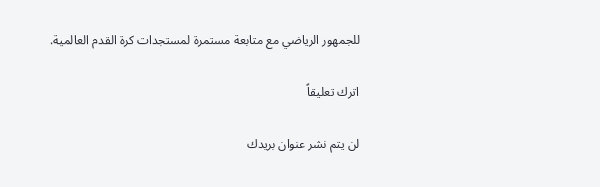للجمهور الرياضي مع متابعة مستمرة لمستجدات كرة القدم العالمية.

اترك تعليقاً

لن يتم نشر عنوان بريدك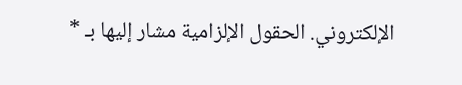الإلكتروني. الحقول الإلزامية مشار إليها بـ *